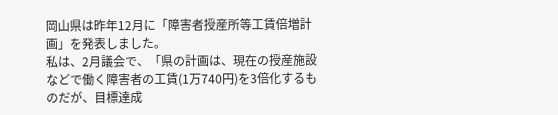岡山県は昨年12月に「障害者授産所等工賃倍増計画」を発表しました。
私は、2月議会で、「県の計画は、現在の授産施設などで働く障害者の工賃(1万740円)を3倍化するものだが、目標達成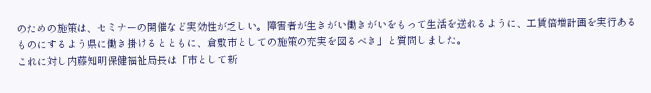のための施策は、セミナーの開催など実効性が乏しい。障害者が生きがい働きがいをもって生活を送れるように、工賃倍増計画を実行あるものにするよう県に働き掛けるとともに、倉敷市としての施策の充実を図るべき」と質問しました。
これに対し内藤知明保健福祉局長は「市として新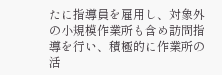たに指導員を雇用し、対象外の小規模作業所も含め訪問指導を行い、積極的に作業所の活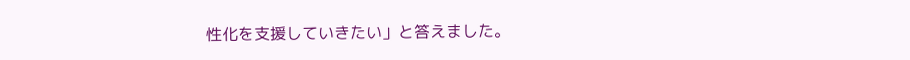性化を支援していきたい」と答えました。